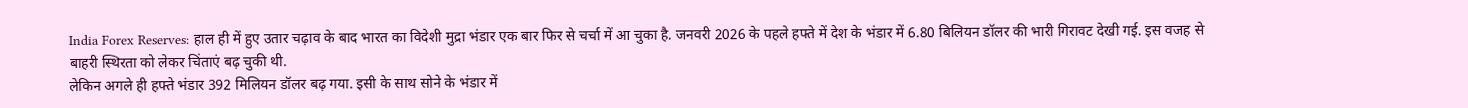India Forex Reserves: हाल ही में हुए उतार चढ़ाव के बाद भारत का विदेशी मुद्रा भंडार एक बार फिर से चर्चा में आ चुका है. जनवरी 2026 के पहले हफ्ते में देश के भंडार में 6.80 बिलियन डॉलर की भारी गिरावट देखी गई. इस वजह से बाहरी स्थिरता को लेकर चिंताएं बढ़ चुकी थी.
लेकिन अगले ही हफ्ते भंडार 392 मिलियन डॉलर बढ़ गया. इसी के साथ सोने के भंडार में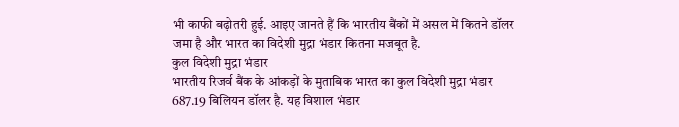भी काफी बढ़ोतरी हुई. आइए जानते हैं कि भारतीय बैंकों में असल में कितने डॉलर जमा है और भारत का विदेशी मुद्रा भंडार कितना मजबूत है.
कुल विदेशी मुद्रा भंडार
भारतीय रिजर्व बैंक के आंकड़ों के मुताबिक भारत का कुल विदेशी मुद्रा भंडार 687.19 बिलियन डॉलर है. यह विशाल भंडार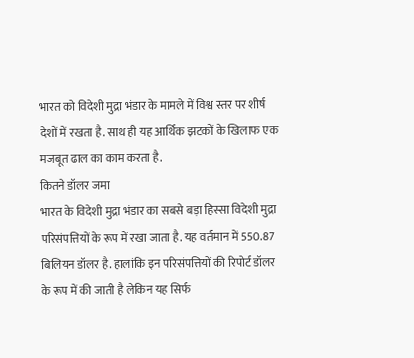भारत को विदेशी मुद्रा भंडार के मामले में विश्व स्तर पर शीर्ष देशों में रखता है. साथ ही यह आर्थिक झटकों के खिलाफ एक मजबूत ढाल का काम करता है.
कितने डॉलर जमा
भारत के विदेशी मुद्रा भंडार का सबसे बड़ा हिस्सा विदेशी मुद्रा परिसंपत्तियों के रूप में रखा जाता है. यह वर्तमान में 550.87 बिलियन डॉलर है. हालांकि इन परिसंपत्तियों की रिपोर्ट डॉलर के रूप में की जाती है लेकिन यह सिर्फ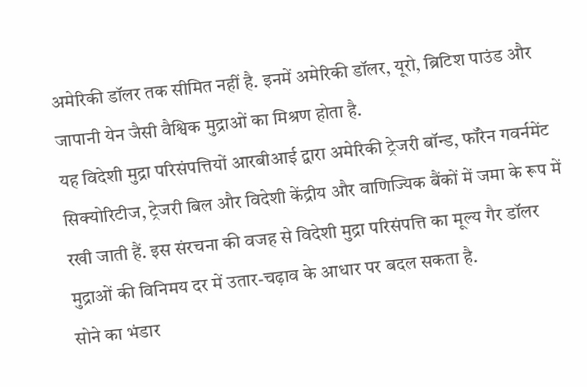अमेरिकी डॉलर तक सीमित नहीं है. इनमें अमेरिकी डॉलर, यूरो, ब्रिटिश पाउंड और जापानी येन जैसी वैश्विक मुद्राओं का मिश्रण होता है.
यह विदेशी मुद्रा परिसंपत्तियों आरबीआई द्वारा अमेरिकी ट्रेजरी बॉन्ड, फॉरेन गवर्नमेंट सिक्योरिटीज, ट्रेजरी बिल और विदेशी केंद्रीय और वाणिज्यिक बैंकों में जमा के रूप में रखी जाती हैं. इस संरचना की वजह से विदेशी मुद्रा परिसंपत्ति का मूल्य गैर डॉलर मुद्राओं की विनिमय दर में उतार-चढ़ाव के आधार पर बदल सकता है.
सोने का भंडार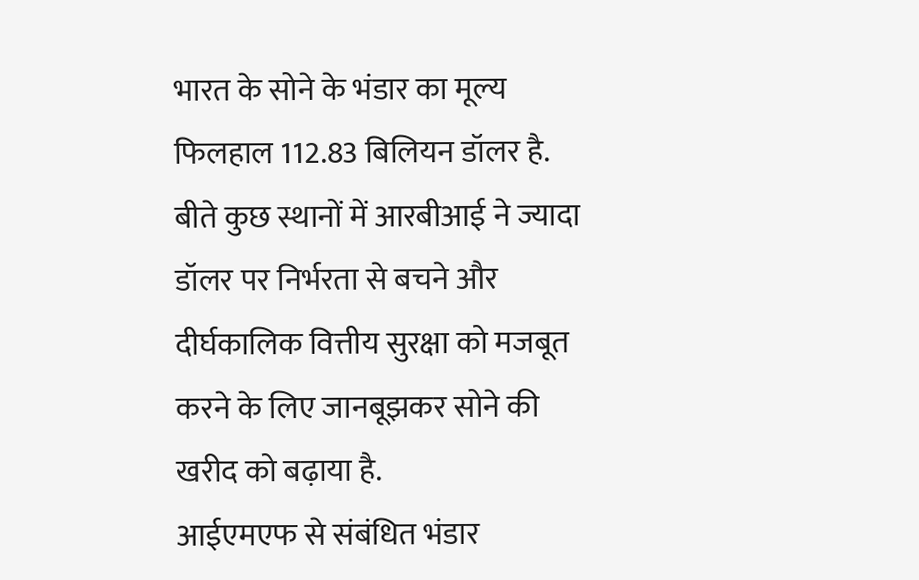भारत के सोने के भंडार का मूल्य फिलहाल 112.83 बिलियन डॉलर है. बीते कुछ स्थानों में आरबीआई ने ज्यादा डॉलर पर निर्भरता से बचने और दीर्घकालिक वित्तीय सुरक्षा को मजबूत करने के लिए जानबूझकर सोने की खरीद को बढ़ाया है.
आईएमएफ से संबंधित भंडार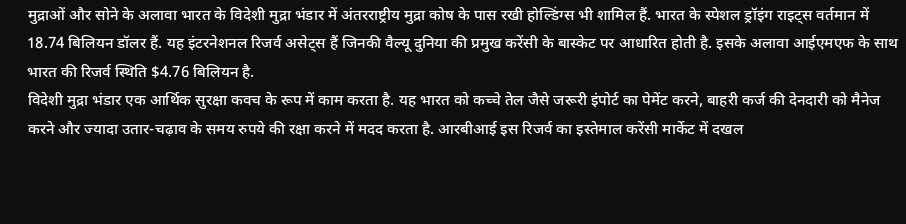मुद्राओं और सोने के अलावा भारत के विदेशी मुद्रा भंडार में अंतरराष्ट्रीय मुद्रा कोष के पास रखी होल्डिंग्स भी शामिल हैं. भारत के स्पेशल ड्रॉइंग राइट्स वर्तमान में 18.74 बिलियन डॉलर हैं. यह इंटरनेशनल रिजर्व असेट्स हैं जिनकी वैल्यू दुनिया की प्रमुख करेंसी के बास्केट पर आधारित होती है. इसके अलावा आईएमएफ के साथ भारत की रिजर्व स्थिति $4.76 बिलियन है.
विदेशी मुद्रा भंडार एक आर्थिक सुरक्षा कवच के रूप में काम करता है. यह भारत को कच्चे तेल जैसे जरूरी इंपोर्ट का पेमेंट करने, बाहरी कर्ज की देनदारी को मैनेज करने और ज्यादा उतार-चढ़ाव के समय रुपये की रक्षा करने में मदद करता है. आरबीआई इस रिजर्व का इस्तेमाल करेंसी मार्केट में दखल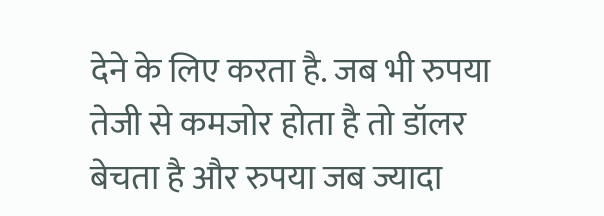देने के लिए करता है. जब भी रुपया तेजी से कमजोर होता है तो डॉलर बेचता है और रुपया जब ज्यादा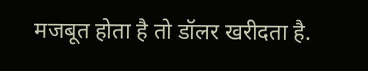मजबूत होता है तो डॉलर खरीदता है.